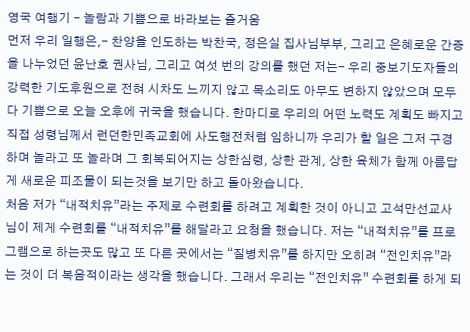영국 여행기 - 놀람과 기쁨으로 바라보는 즐거움
먼저 우리 일행은,- 찬양을 인도하는 박찬국, 정은실 집사님부부, 그리고 은혜로운 간증을 나누었던 윤난호 권사님, 그리고 여섯 번의 강의를 했던 저는- 우리 중보기도자들의 강력한 기도후원으로 전혀 시차도 느끼지 않고 목소리도 아무도 변하지 않았으며 모두 다 기쁨으로 오늘 오후에 귀국을 했습니다. 한마디로 우리의 어떤 노력도 계획도 빠지고 직접 성령님께서 런던한민족교회에 사도행전처럼 임하니까 우리가 할 일은 그저 구경하며 놀라고 또 놀라며 그 회복되어지는 상한심령, 상한 관계, 상한 육체가 함께 아름답게 새로운 피조물이 되는것을 보기만 하고 돌아왔습니다.
처음 저가 “내적치유”라는 주제로 수련회를 하려고 계획한 것이 아니고 고석만선교사님이 제게 수련회를 “내적치유”를 해달라고 요청을 했습니다. 저는 “내적치유”를 프로그램으로 하는곳도 많고 또 다른 곳에서는 “질병치유”를 하지만 오히려 “전인치유”라는 것이 더 복음적이라는 생각을 했습니다. 그래서 우리는 “전인치유” 수련회를 하게 되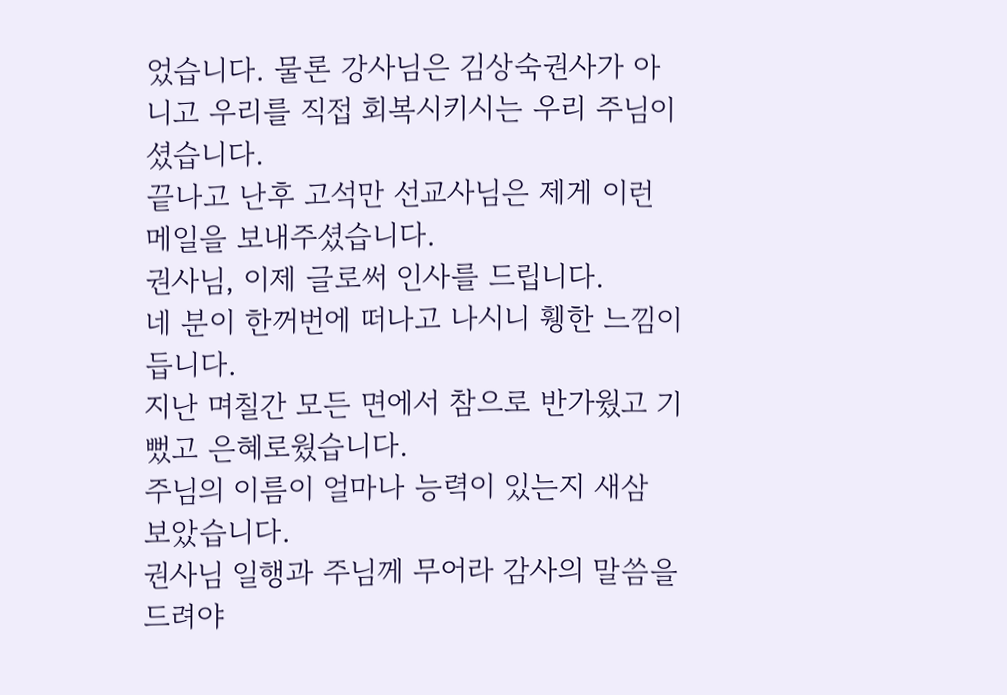었습니다. 물론 강사님은 김상숙권사가 아니고 우리를 직접 회복시키시는 우리 주님이셨습니다.
끝나고 난후 고석만 선교사님은 제게 이런 메일을 보내주셨습니다.
권사님, 이제 글로써 인사를 드립니다.
네 분이 한꺼번에 떠나고 나시니 휑한 느낌이 듭니다.
지난 며칠간 모든 면에서 참으로 반가웠고 기뻤고 은혜로웠습니다.
주님의 이름이 얼마나 능력이 있는지 새삼 보았습니다.
권사님 일행과 주님께 무어라 감사의 말씀을 드려야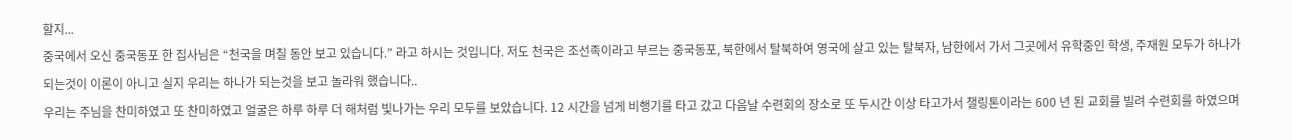할지...
중국에서 오신 중국동포 한 집사님은 “천국을 며칠 동안 보고 있습니다.” 라고 하시는 것입니다. 저도 천국은 조선족이라고 부르는 중국동포, 북한에서 탈북하여 영국에 살고 있는 탈북자, 남한에서 가서 그곳에서 유학중인 학생, 주재원 모두가 하나가 되는것이 이론이 아니고 실지 우리는 하나가 되는것을 보고 놀라워 했습니다..
우리는 주님을 찬미하였고 또 찬미하였고 얼굴은 하루 하루 더 해처럼 빛나가는 우리 모두를 보았습니다. 12 시간을 넘게 비행기를 타고 갔고 다음날 수련회의 장소로 또 두시간 이상 타고가서 챌링톤이라는 600 년 된 교회를 빌려 수련회를 하였으며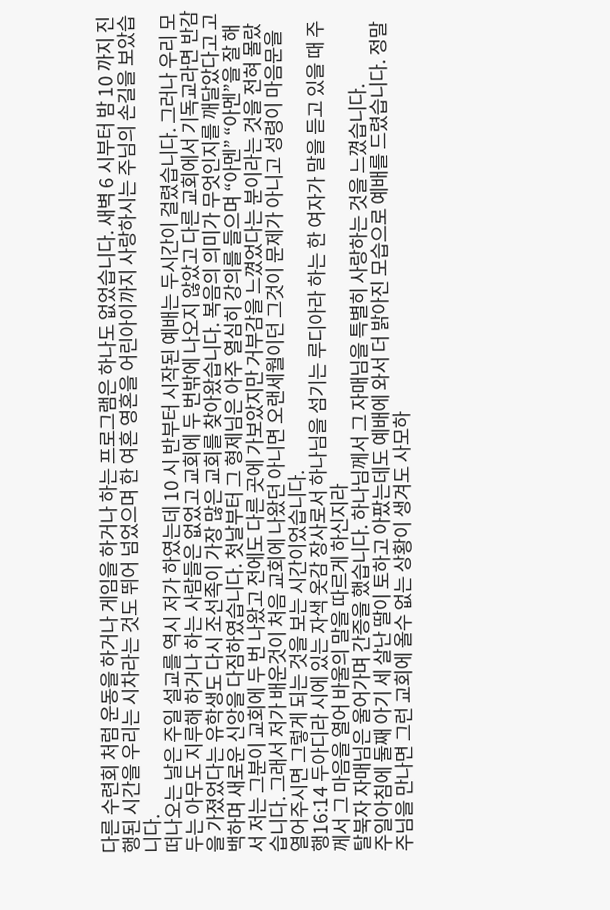다른 수련회 처럼 운동을 하거나 게임을 하거나 하는 프로그램은 하나도 없었습니다. 새벽 6 시부터 밤 10 까지 진행된 시간을 우리는 시차라는 것도 뛰어 넘었으며 한 여혼 영혼을 어린아이까지 사랑하시는 주님의 손길을 보았습니다.
떠나오는 날은 주일 설교를 역시 저가 하였는데 10 시 반부터 시작된 예배는 두시간이 걸렸습니다. 그러나 우리 모두는 아무도 지루해 하거나 하는 사람들은 없었고 교회에 두 번밖에 나오지 않았고 다른 교회에서 기독교라면 반감을 가졌었다는 유학생도 다시 조선족이 가장 많은 교회를 찾아왔습니다. 복음의 의미가 무엇인지를 깨달았다고 고백하며 새로운 신앙을 다짐하였습니다. 첫날부터 그 형제님은 아주 열심히 강의를 들으며 “아멘” “아멘”을 잘 해서 저는 그분이 교회에 두 번 나왔고 전에도 다른 곳에 가보았지만 거부감을 느꼈었다는 분이라는 것을 전혀 몰랐습니다. 그래서 저가 배운것이 처음 교회에 나왔던 아니면 오랜세월이던 그것이 문제가 아니고 성령이 마음문을 열어주시면 그렇게 되는 것을 보는 시간이었습니다.
행16:14 두아디라 시에 있는 자색 옷감 장사로서 하나님을 섬기는 루디아라 하는 한 여자가 말을 듣고 있을 때 주께서 그 마음을 열어 바울의 말을 따르게 하신지라
탈북자 자매님은 울어가며 간증을 했습니다. 하나님께서 그 자매님을 특별히 사랑하는 것을 느꼈습니다.
주일아침에 둘째 아기 세 살난 딸이 토하고 아팠는데도 예배에 와서 더 밝아진 모습으로 예배를 드렸습니다. 정말 주님을 만나면 그런 교회에 올수 없는 상황이 생겨도 사모하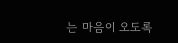는 마음이 오도록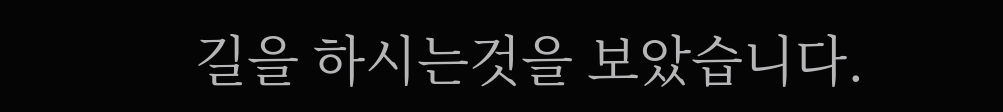길을 하시는것을 보았습니다.